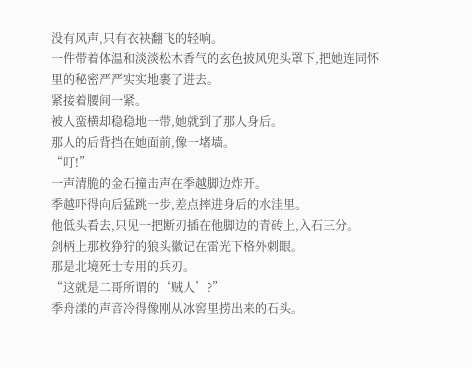没有风声,只有衣袂翻飞的轻响。
一件带着体温和淡淡松木香气的玄色披风兜头罩下,把她连同怀里的秘密严严实实地裹了进去。
紧接着腰间一紧。
被人蛮横却稳稳地一带,她就到了那人身后。
那人的后背挡在她面前,像一堵墙。
“叮!”
一声清脆的金石撞击声在季越脚边炸开。
季越吓得向后猛跳一步,差点摔进身后的水洼里。
他低头看去,只见一把断刃插在他脚边的青砖上,入石三分。
剑柄上那枚狰狞的狼头徽记在雷光下格外刺眼。
那是北境死士专用的兵刃。
“这就是二哥所谓的‘贼人’?”
季舟漾的声音冷得像刚从冰窖里捞出来的石头。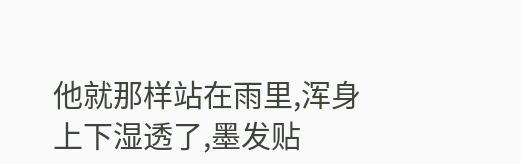他就那样站在雨里,浑身上下湿透了,墨发贴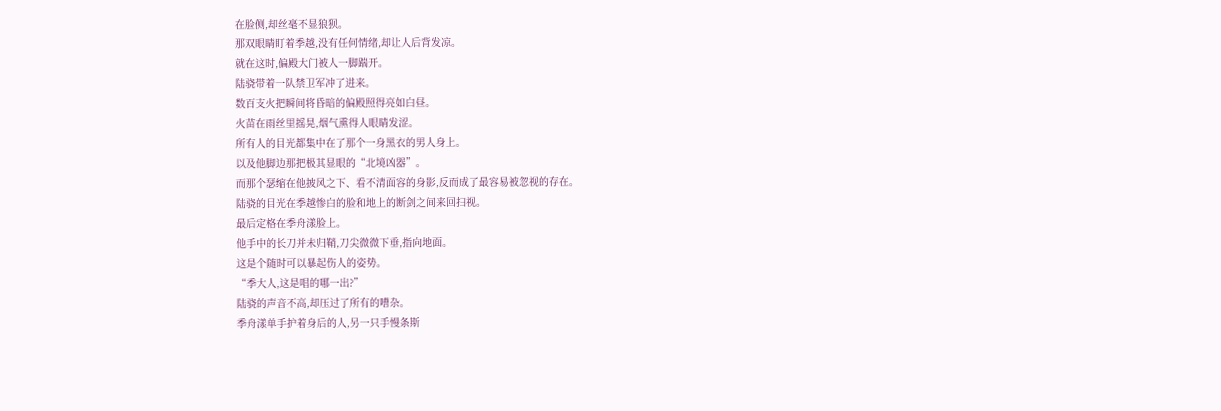在脸侧,却丝毫不显狼狈。
那双眼睛盯着季越,没有任何情绪,却让人后背发凉。
就在这时,偏殿大门被人一脚踹开。
陆骁带着一队禁卫军冲了进来。
数百支火把瞬间将昏暗的偏殿照得亮如白昼。
火苗在雨丝里摇晃,烟气熏得人眼睛发涩。
所有人的目光都集中在了那个一身黑衣的男人身上。
以及他脚边那把极其显眼的“北境凶器”。
而那个瑟缩在他披风之下、看不清面容的身影,反而成了最容易被忽视的存在。
陆骁的目光在季越惨白的脸和地上的断剑之间来回扫视。
最后定格在季舟漾脸上。
他手中的长刀并未归鞘,刀尖微微下垂,指向地面。
这是个随时可以暴起伤人的姿势。
“季大人,这是唱的哪一出?”
陆骁的声音不高,却压过了所有的嘈杂。
季舟漾单手护着身后的人,另一只手慢条斯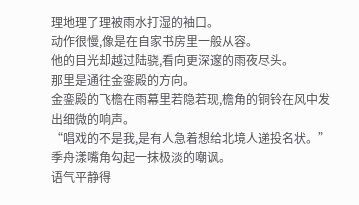理地理了理被雨水打湿的袖口。
动作很慢,像是在自家书房里一般从容。
他的目光却越过陆骁,看向更深邃的雨夜尽头。
那里是通往金銮殿的方向。
金銮殿的飞檐在雨幕里若隐若现,檐角的铜铃在风中发出细微的响声。
“唱戏的不是我,是有人急着想给北境人递投名状。”
季舟漾嘴角勾起一抹极淡的嘲讽。
语气平静得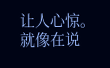让人心惊。
就像在说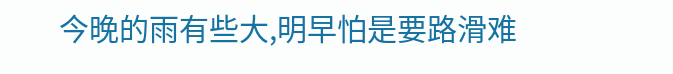今晚的雨有些大,明早怕是要路滑难